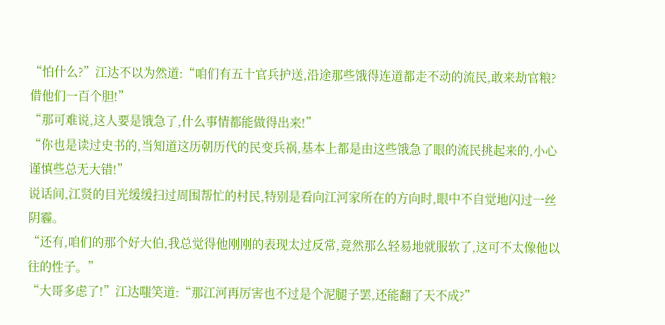“怕什么?”江达不以为然道:“咱们有五十官兵护送,沿途那些饿得连道都走不动的流民,敢来劫官粮?借他们一百个胆!”
“那可难说,这人要是饿急了,什么事情都能做得出来!”
“你也是读过史书的,当知道这历朝历代的民变兵祸,基本上都是由这些饿急了眼的流民挑起来的,小心谨慎些总无大错!”
说话间,江贤的目光缓缓扫过周围帮忙的村民,特别是看向江河家所在的方向时,眼中不自觉地闪过一丝阴霾。
“还有,咱们的那个好大伯,我总觉得他刚刚的表现太过反常,竟然那么轻易地就服软了,这可不太像他以往的性子。”
“大哥多虑了!”江达嗤笑道:“那江河再厉害也不过是个泥腿子罢,还能翻了天不成?”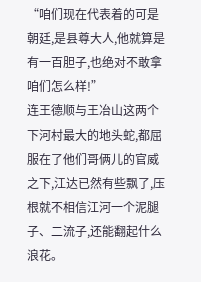“咱们现在代表着的可是朝廷,是县尊大人,他就算是有一百胆子,也绝对不敢拿咱们怎么样!”
连王德顺与王冶山这两个下河村最大的地头蛇,都屈服在了他们哥俩儿的官威之下,江达已然有些飘了,压根就不相信江河一个泥腿子、二流子,还能翻起什么浪花。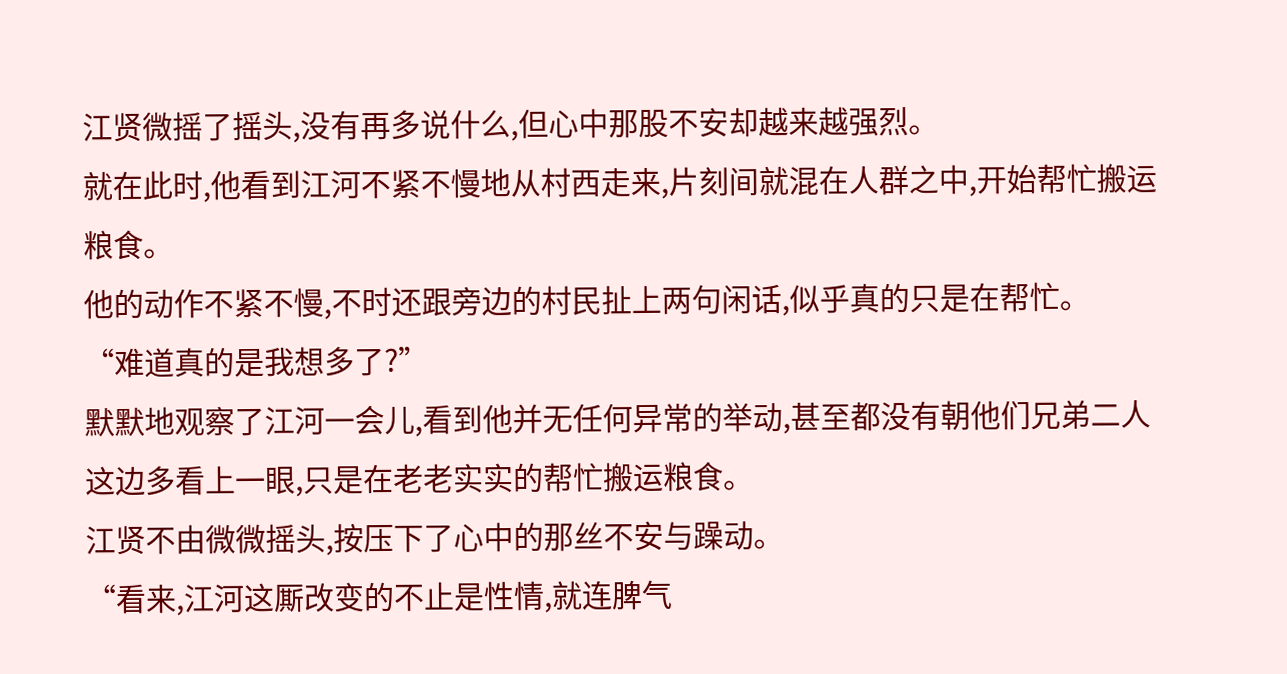江贤微摇了摇头,没有再多说什么,但心中那股不安却越来越强烈。
就在此时,他看到江河不紧不慢地从村西走来,片刻间就混在人群之中,开始帮忙搬运粮食。
他的动作不紧不慢,不时还跟旁边的村民扯上两句闲话,似乎真的只是在帮忙。
“难道真的是我想多了?”
默默地观察了江河一会儿,看到他并无任何异常的举动,甚至都没有朝他们兄弟二人这边多看上一眼,只是在老老实实的帮忙搬运粮食。
江贤不由微微摇头,按压下了心中的那丝不安与躁动。
“看来,江河这厮改变的不止是性情,就连脾气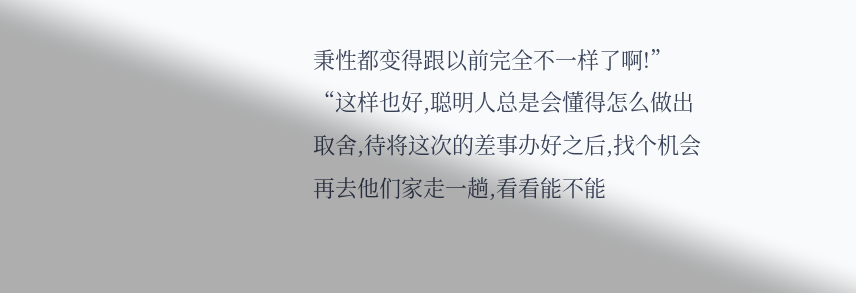秉性都变得跟以前完全不一样了啊!”
“这样也好,聪明人总是会懂得怎么做出取舍,待将这次的差事办好之后,找个机会再去他们家走一趟,看看能不能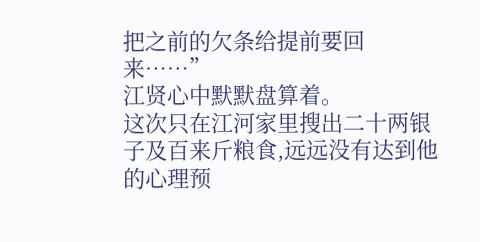把之前的欠条给提前要回来……”
江贤心中默默盘算着。
这次只在江河家里搜出二十两银子及百来斤粮食,远远没有达到他的心理预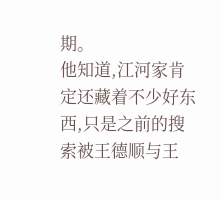期。
他知道,江河家肯定还藏着不少好东西,只是之前的搜索被王德顺与王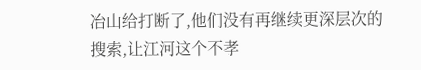冶山给打断了,他们没有再继续更深层次的搜索,让江河这个不孝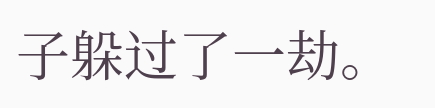子躲过了一劫。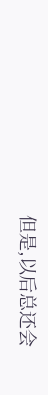但是,以后总还会